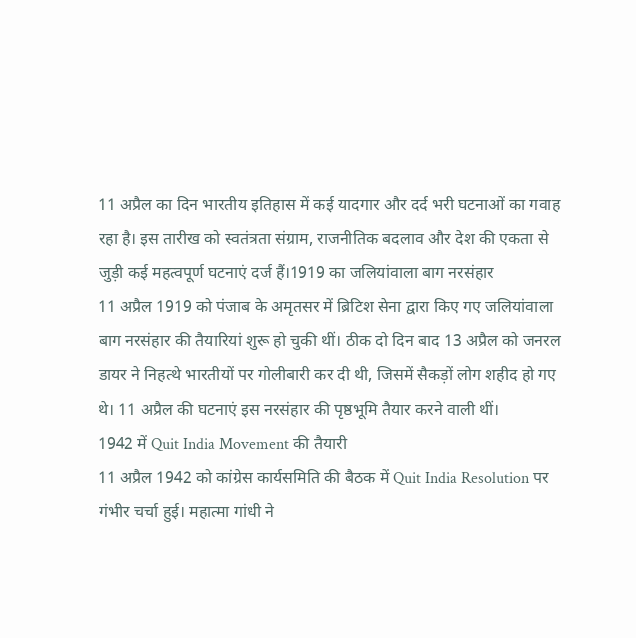11 अप्रैल का दिन भारतीय इतिहास में कई यादगार और दर्द भरी घटनाओं का गवाह रहा है। इस तारीख को स्वतंत्रता संग्राम, राजनीतिक बदलाव और देश की एकता से जुड़ी कई महत्वपूर्ण घटनाएं दर्ज हैं।1919 का जलियांवाला बाग नरसंहार
11 अप्रैल 1919 को पंजाब के अमृतसर में ब्रिटिश सेना द्वारा किए गए जलियांवाला बाग नरसंहार की तैयारियां शुरू हो चुकी थीं। ठीक दो दिन बाद 13 अप्रैल को जनरल डायर ने निहत्थे भारतीयों पर गोलीबारी कर दी थी, जिसमें सैकड़ों लोग शहीद हो गए थे। 11 अप्रैल की घटनाएं इस नरसंहार की पृष्ठभूमि तैयार करने वाली थीं।
1942 में Quit India Movement की तैयारी
11 अप्रैल 1942 को कांग्रेस कार्यसमिति की बैठक में Quit India Resolution पर गंभीर चर्चा हुई। महात्मा गांधी ने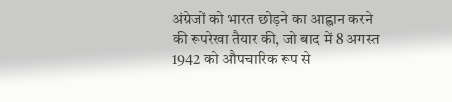अंग्रेजों को भारत छोड़ने का आह्वान करने की रूपरेखा तैयार की, जो बाद में 8 अगस्त 1942 को औपचारिक रूप से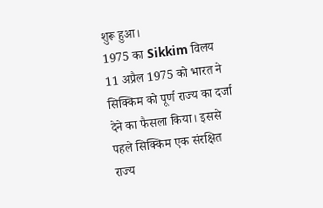शुरू हुआ।
1975 का Sikkim विलय
11 अप्रैल 1975 को भारत ने सिक्किम को पूर्ण राज्य का दर्जा देने का फैसला किया। इससे पहले सिक्किम एक संरक्षित राज्य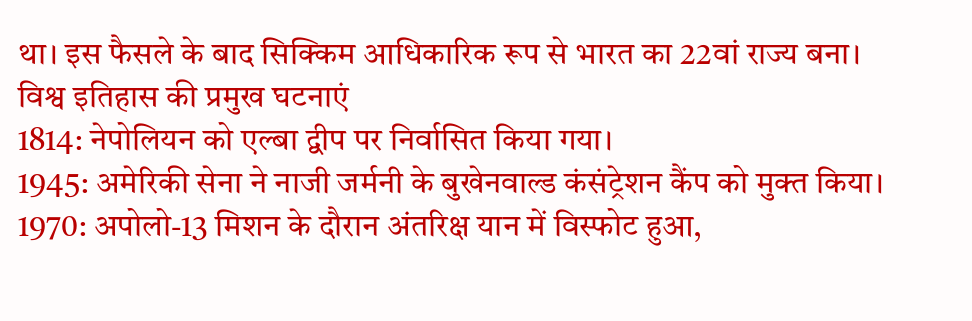था। इस फैसले के बाद सिक्किम आधिकारिक रूप से भारत का 22वां राज्य बना।
विश्व इतिहास की प्रमुख घटनाएं
1814: नेपोलियन को एल्बा द्वीप पर निर्वासित किया गया।
1945: अमेरिकी सेना ने नाजी जर्मनी के बुखेनवाल्ड कंसंट्रेशन कैंप को मुक्त किया।
1970: अपोलो-13 मिशन के दौरान अंतरिक्ष यान में विस्फोट हुआ,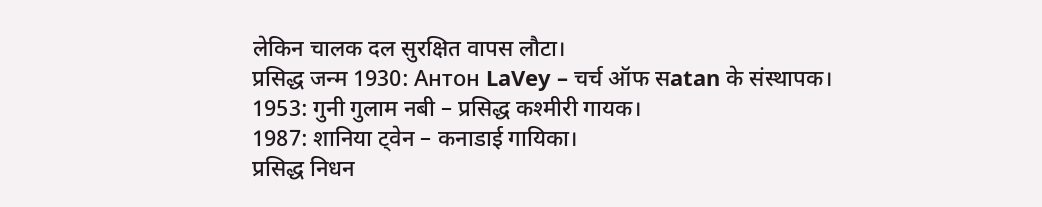लेकिन चालक दल सुरक्षित वापस लौटा।
प्रसिद्ध जन्म 1930: Антон LaVey – चर्च ऑफ सatan के संस्थापक।
1953: गुनी गुलाम नबी – प्रसिद्ध कश्मीरी गायक।
1987: शानिया ट्वेन – कनाडाई गायिका।
प्रसिद्ध निधन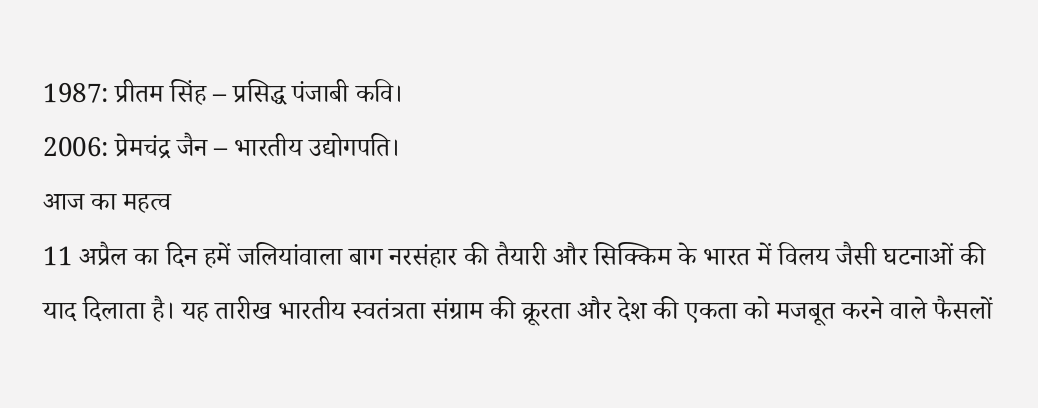1987: प्रीतम सिंह – प्रसिद्ध पंजाबी कवि।
2006: प्रेमचंद्र जैन – भारतीय उद्योगपति।
आज का महत्व
11 अप्रैल का दिन हमें जलियांवाला बाग नरसंहार की तैयारी और सिक्किम के भारत में विलय जैसी घटनाओं की याद दिलाता है। यह तारीख भारतीय स्वतंत्रता संग्राम की क्रूरता और देश की एकता को मजबूत करने वाले फैसलों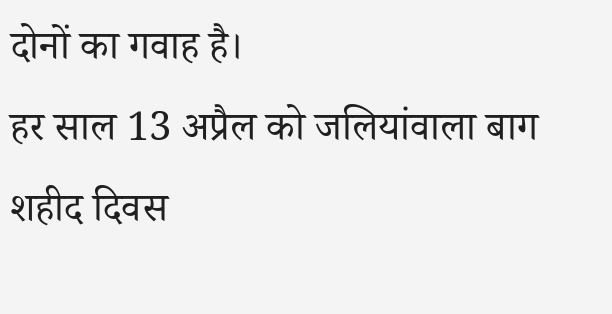दोनों का गवाह है।
हर साल 13 अप्रैल को जलियांवाला बाग शहीद दिवस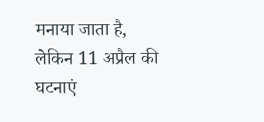मनाया जाता है, लेकिन 11 अप्रैल की घटनाएं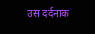उस दर्दनाक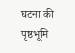घटना की पृष्ठभूमि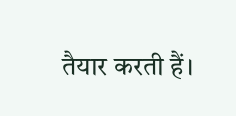तैयार करती हैं।